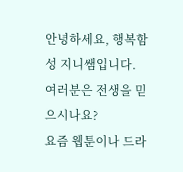안녕하세요, 행복함성 지니쌤입니다. 여러분은 전생을 믿으시나요?
요즘 웹툰이나 드라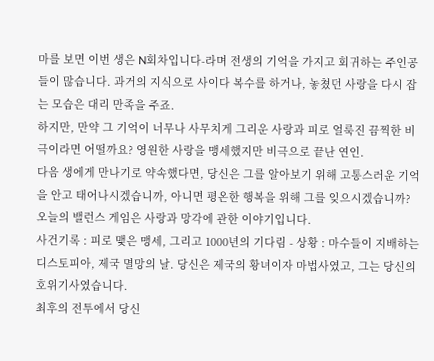마를 보면 이번 생은 N회차입니다-라며 전생의 기억을 가지고 회귀하는 주인공들이 많습니다. 과거의 지식으로 사이다 복수를 하거나, 놓쳤던 사랑을 다시 잡는 모습은 대리 만족을 주죠.
하지만, 만약 그 기억이 너무나 사무치게 그리운 사랑과 피로 얼룩진 끔찍한 비극이라면 어떨까요? 영원한 사랑을 맹세했지만 비극으로 끝난 연인.
다음 생에게 만나기로 약속했다면, 당신은 그를 알아보기 위해 고통스러운 기억을 안고 태어나시겠습니까, 아니면 평온한 행복을 위해 그를 잊으시겠습니까? 오늘의 밸런스 게임은 사랑과 망각에 관한 이야기입니다.
사건기록 : 피로 맺은 맹세, 그리고 1000년의 기다림 - 상황 : 마수들이 지배하는 디스토피아, 제국 멸망의 날. 당신은 제국의 황녀이자 마법사였고, 그는 당신의 호위기사였습니다.
최후의 전투에서 당신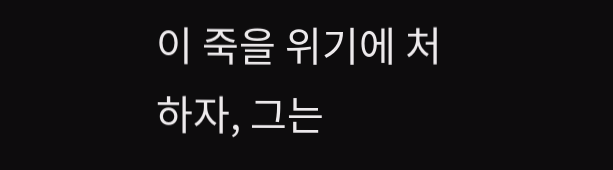이 죽을 위기에 처하자, 그는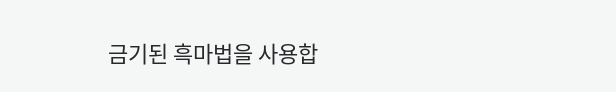금기된 흑마법을 사용합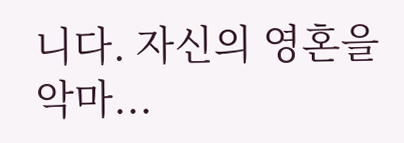니다. 자신의 영혼을 악마...